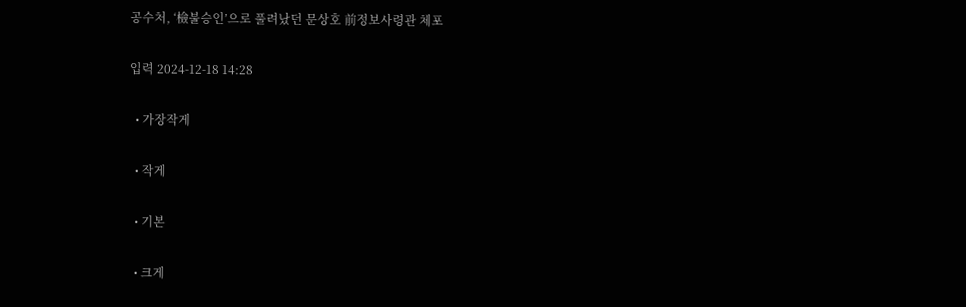공수처, ‘檢불승인’으로 풀려났던 문상호 前정보사령관 체포

입력 2024-12-18 14:28

  • 가장작게

  • 작게

  • 기본

  • 크게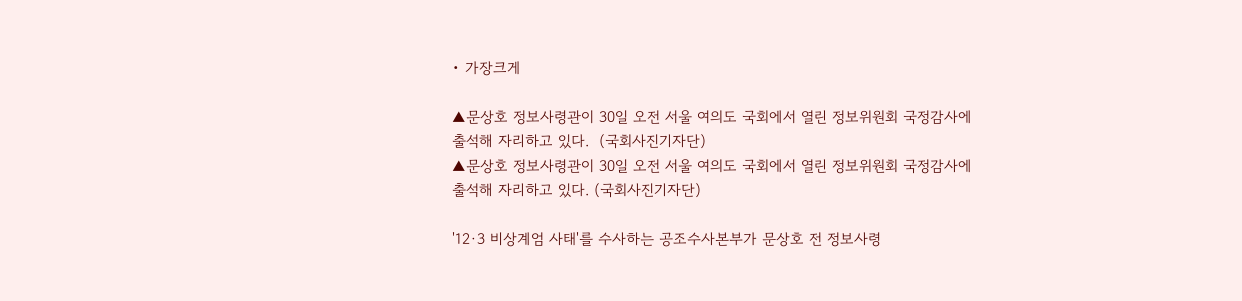• 가장크게

▲문상호 정보사령관이 30일 오전 서울 여의도 국회에서 열린 정보위원회 국정감사에 출석해 자리하고 있다.  (국회사진기자단)
▲문상호 정보사령관이 30일 오전 서울 여의도 국회에서 열린 정보위원회 국정감사에 출석해 자리하고 있다. (국회사진기자단)

'12·3 비상계엄 사태'를 수사하는 공조수사본부가 문상호 전 정보사령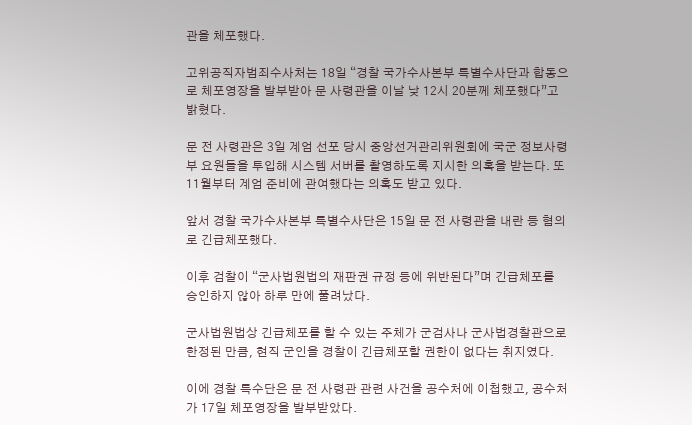관을 체포했다.

고위공직자범죄수사처는 18일 “경찰 국가수사본부 특별수사단과 합동으로 체포영장을 발부받아 문 사령관을 이날 낮 12시 20분께 체포했다”고 밝혔다.

문 전 사령관은 3일 계엄 선포 당시 중앙선거관리위원회에 국군 정보사령부 요원들을 투입해 시스템 서버를 촬영하도록 지시한 의혹을 받는다. 또 11월부터 계엄 준비에 관여했다는 의혹도 받고 있다.

앞서 경찰 국가수사본부 특별수사단은 15일 문 전 사령관을 내란 등 혐의로 긴급체포했다.

이후 검찰이 “군사법원법의 재판권 규정 등에 위반된다”며 긴급체포를 승인하지 않아 하루 만에 풀려났다.

군사법원법상 긴급체포를 할 수 있는 주체가 군검사나 군사법경찰관으로 한정된 만큼, 현직 군인을 경찰이 긴급체포할 권한이 없다는 취지였다.

이에 경찰 특수단은 문 전 사령관 관련 사건을 공수처에 이첩했고, 공수처가 17일 체포영장을 발부받았다.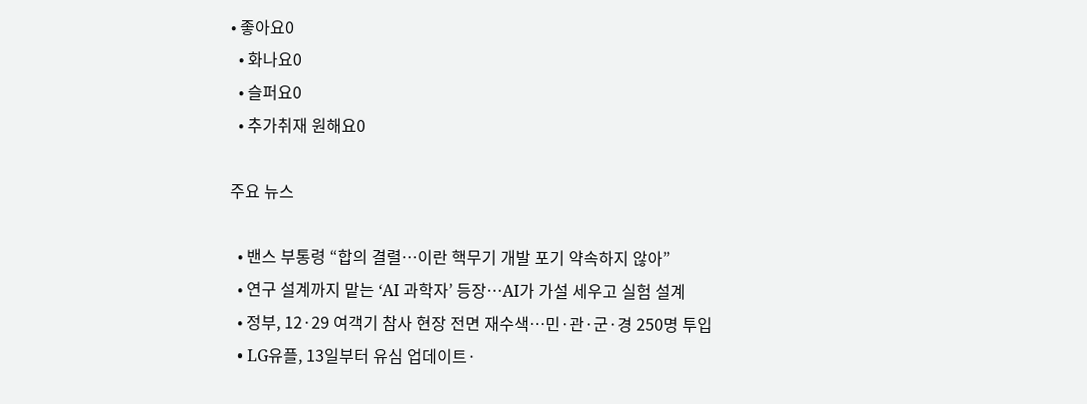• 좋아요0
  • 화나요0
  • 슬퍼요0
  • 추가취재 원해요0

주요 뉴스

  • 밴스 부통령 “합의 결렬…이란 핵무기 개발 포기 약속하지 않아”
  • 연구 설계까지 맡는 ‘AI 과학자’ 등장…AI가 가설 세우고 실험 설계
  • 정부, 12·29 여객기 참사 현장 전면 재수색…민·관·군·경 250명 투입
  • LG유플, 13일부터 유심 업데이트·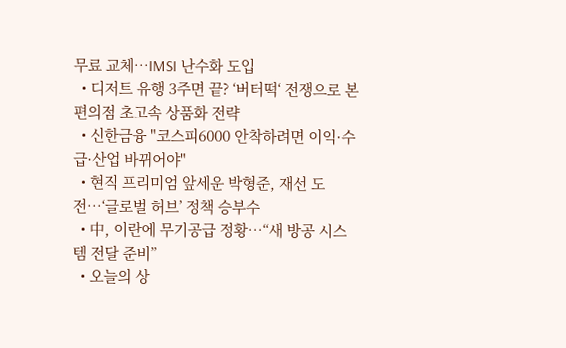무료 교체…IMSI 난수화 도입
  • 디저트 유행 3주면 끝? ‘버터떡‘ 전쟁으로 본 편의점 초고속 상품화 전략
  • 신한금융 "코스피6000 안착하려면 이익·수급·산업 바뀌어야"
  • 현직 프리미엄 앞세운 박형준, 재선 도전…‘글로벌 허브’ 정책 승부수
  • 中, 이란에 무기공급 정황…“새 방공 시스템 전달 준비”
  • 오늘의 상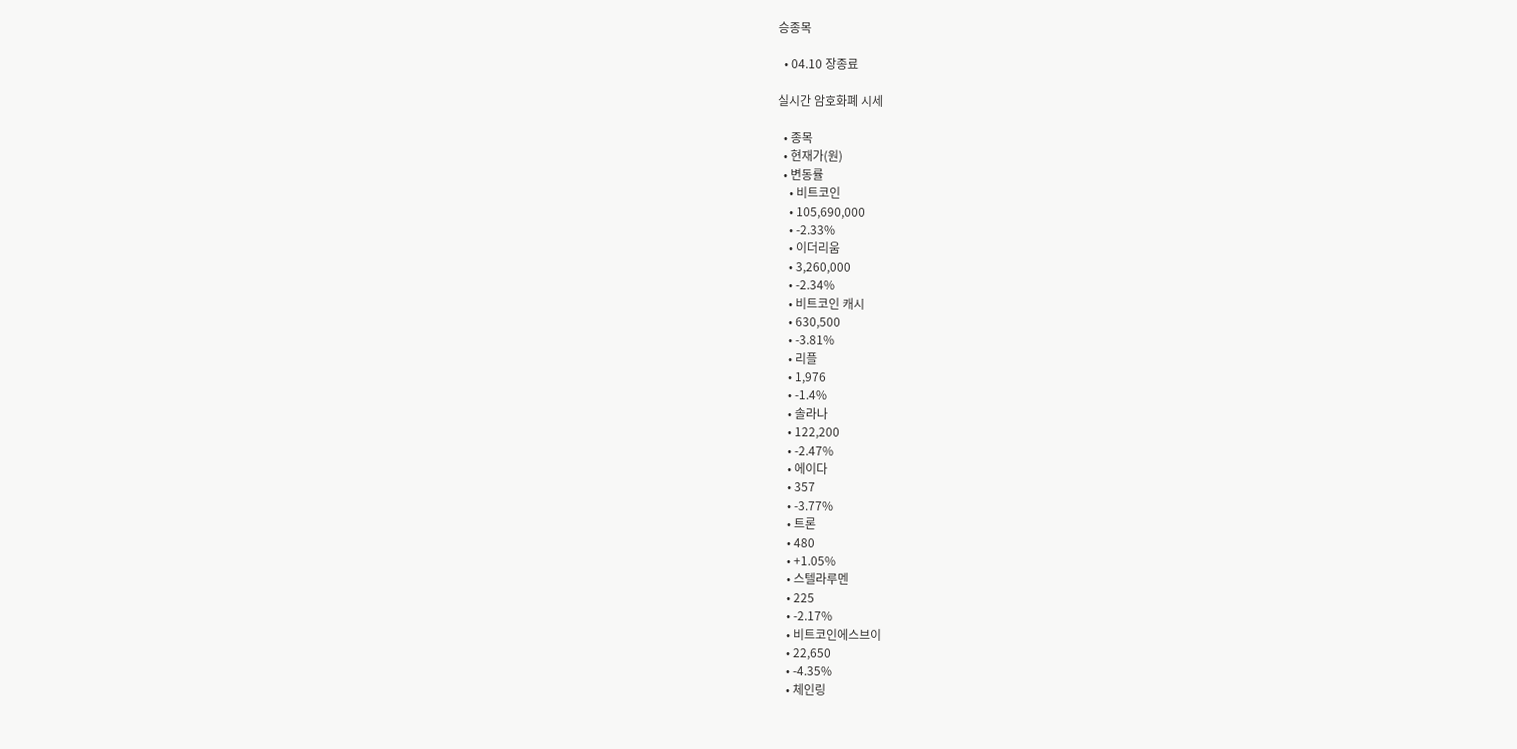승종목

  • 04.10 장종료

실시간 암호화폐 시세

  • 종목
  • 현재가(원)
  • 변동률
    • 비트코인
    • 105,690,000
    • -2.33%
    • 이더리움
    • 3,260,000
    • -2.34%
    • 비트코인 캐시
    • 630,500
    • -3.81%
    • 리플
    • 1,976
    • -1.4%
    • 솔라나
    • 122,200
    • -2.47%
    • 에이다
    • 357
    • -3.77%
    • 트론
    • 480
    • +1.05%
    • 스텔라루멘
    • 225
    • -2.17%
    • 비트코인에스브이
    • 22,650
    • -4.35%
    • 체인링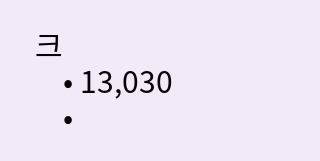크
    • 13,030
    •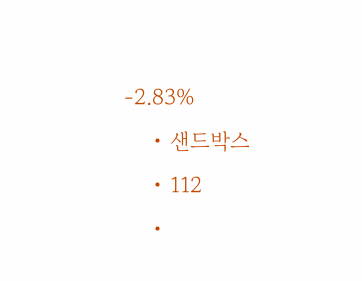-2.83%
    • 샌드박스
    • 112
    •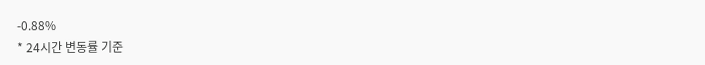-0.88%
* 24시간 변동률 기준